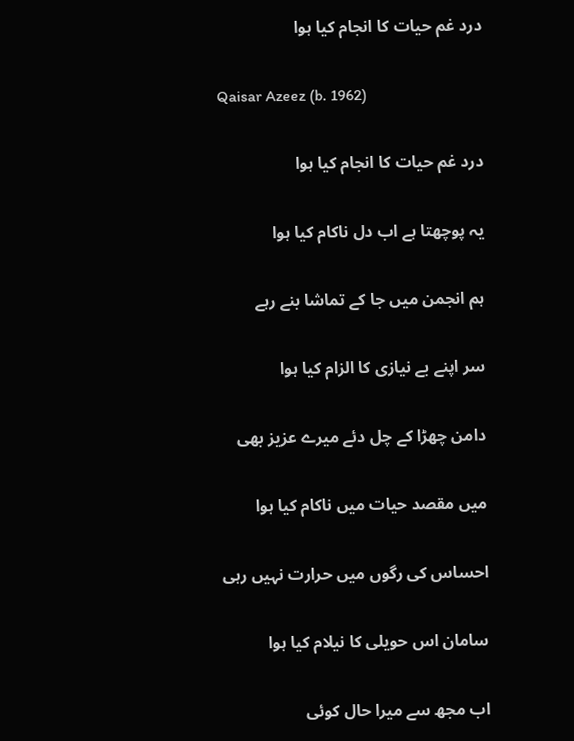درد غم حیات کا انجام کیا ہوا

Qaisar Azeez (b. 1962)

درد غم حیات کا انجام کیا ہوا

یہ پوچھتا ہے اب دل ناکام کیا ہوا

ہم انجمن میں جا کے تماشا بنے رہے

سر اپنے بے نیازی کا الزام کیا ہوا

دامن چھڑا کے چل دئے میرے عزیز بھی

میں مقصد حیات میں ناکام کیا ہوا

احساس کی رگوں میں حرارت نہیں رہی

سامان اس حویلی کا نیلام کیا ہوا

اب مجھ سے میرا حال کوئی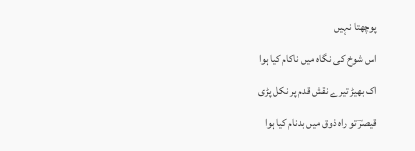پوچھتا نہیں

اس شوخ کی نگاہ میں ناکام کیا ہوا

اک بھیڑ تیرے نقش قدم پر نکل پڑی

قیصرؔ تو راہ ذوق میں بدنام کیا ہوا